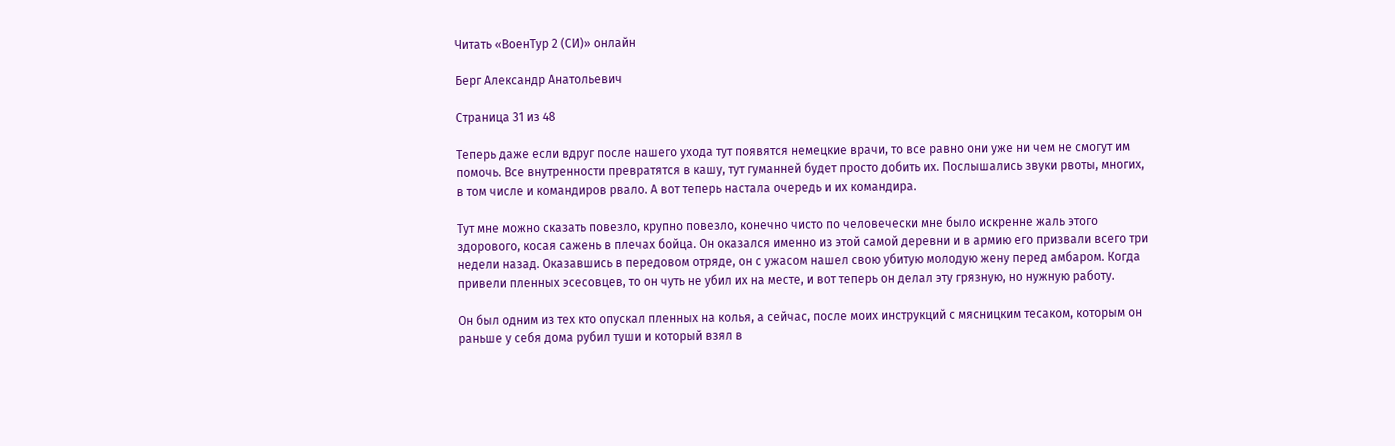Читать «ВоенТур 2 (СИ)» онлайн

Берг Александр Анатольевич

Страница 31 из 48

Теперь даже если вдруг после нашего ухода тут появятся немецкие врачи, то все равно они уже ни чем не смогут им помочь. Все внутренности превратятся в кашу, тут гуманней будет просто добить их. Послышались звуки рвоты, многих, в том числе и командиров рвало. А вот теперь настала очередь и их командира.

Тут мне можно сказать повезло, крупно повезло, конечно чисто по человечески мне было искренне жаль этого здорового, косая сажень в плечах бойца. Он оказался именно из этой самой деревни и в армию его призвали всего три недели назад. Оказавшись в передовом отряде, он с ужасом нашел свою убитую молодую жену перед амбаром. Когда привели пленных эсесовцев, то он чуть не убил их на месте, и вот теперь он делал эту грязную, но нужную работу.

Он был одним из тех кто опускал пленных на колья, а сейчас, после моих инструкций с мясницким тесаком, которым он раньше у себя дома рубил туши и который взял в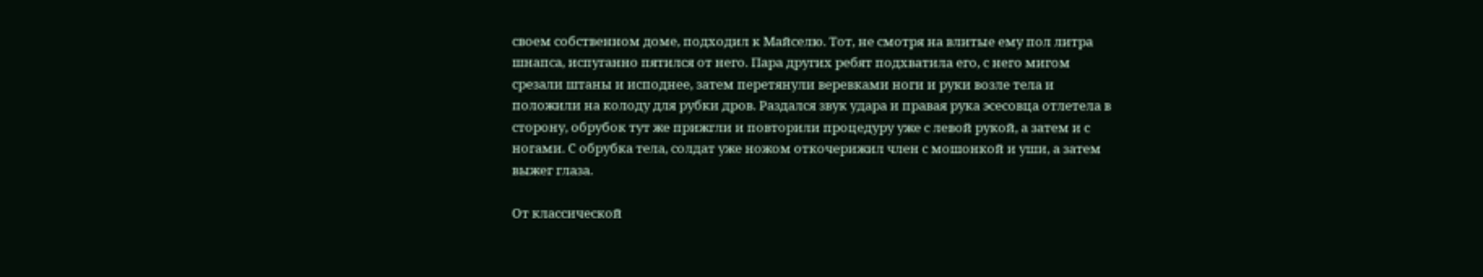своем собственном доме, подходил к Майселю. Тот, не смотря на влитые ему пол литра шнапса, испуганно пятился от него. Пара других ребят подхватила его, с него мигом срезали штаны и исподнее, затем перетянули веревками ноги и руки возле тела и положили на колоду для рубки дров. Раздался звук удара и правая рука эсесовца отлетела в сторону, обрубок тут же прижгли и повторили процедуру уже с левой рукой, а затем и с ногами. С обрубка тела, солдат уже ножом откочерижил член с мошонкой и уши, а затем выжег глаза.

От классической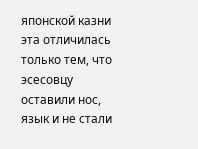японской казни эта отличилась только тем, что эсесовцу оставили нос, язык и не стали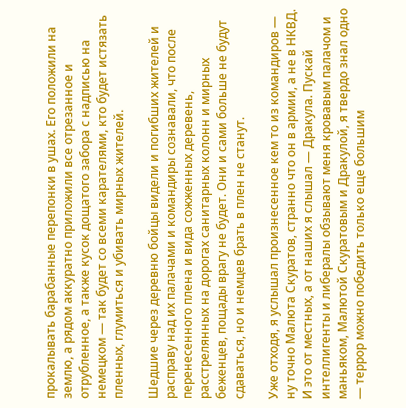прокалывать барабанные перепонки в ушах. Его положили на землю, а рядом аккуратно приложили все отрезанное и отрубленное, а также кусок дощатого забора с надписью на немецком — так будет со всеми карателями, кто будет истязать пленных, глумиться и убивать мирных жителей.

Шедшие через деревню бойцы видели и погибших жителей и расправу над их палачами и командиры сознавали, что после перенесенного плена и вида сожженных деревень, расстрелянных на дорогах санитарных колонн и мирных беженцев, пощады врагу не будет. Они и сами больше не будут сдаваться, но и немцев брать в плен не станут.

Уже отходя, я услышал произнесенное кем то из командиров — ну точно Малюта Скуратов, странно что он в армии, а не в НКВД. И это от местных, а от наших я слышал — Дракула. Пускай интеллигенты и либералы обзывают меня кровавым палачом и маньяком, Малютой Скуратовым и Дракулой, я твердо знал одно — террор можно победить только еще большим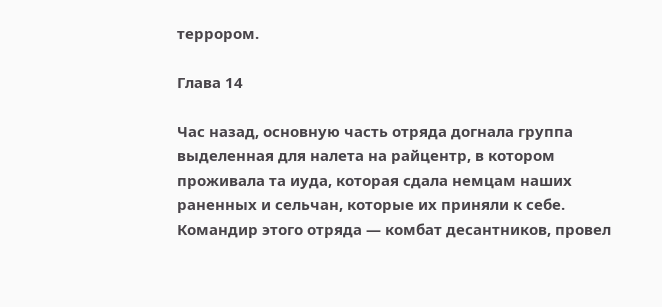террором.

Глава 14

Час назад, основную часть отряда догнала группа выделенная для налета на райцентр, в котором проживала та иуда, которая сдала немцам наших раненных и сельчан, которые их приняли к себе. Командир этого отряда — комбат десантников, провел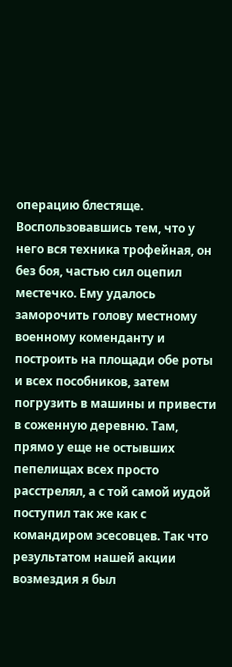операцию блестяще. Воспользовавшись тем, что у него вся техника трофейная, он без боя, частью сил оцепил местечко. Ему удалось заморочить голову местному военному коменданту и построить на площади обе роты и всех пособников, затем погрузить в машины и привести в соженную деревню. Там, прямо у еще не остывших пепелищах всех просто расстрелял, а с той самой иудой поступил так же как с командиром эсесовцев. Так что результатом нашей акции возмездия я был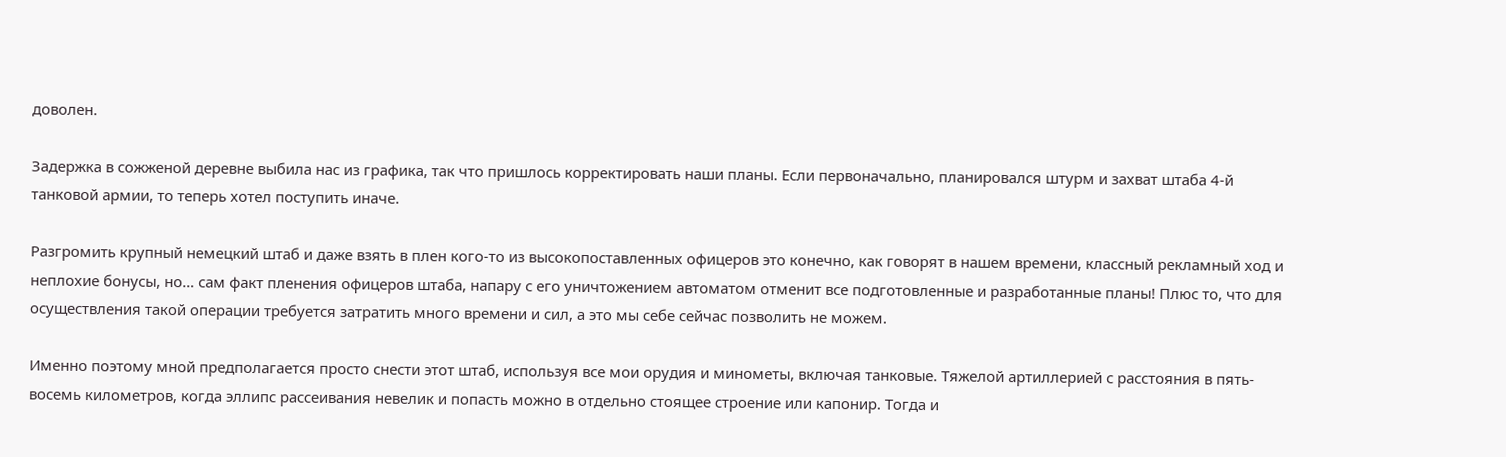доволен.

Задержка в сожженой деревне выбила нас из графика, так что пришлось корректировать наши планы. Если первоначально, планировался штурм и захват штаба 4-й танковой армии, то теперь хотел поступить иначе.

Разгромить крупный немецкий штаб и даже взять в плен кого-то из высокопоставленных офицеров это конечно, как говорят в нашем времени, классный рекламный ход и неплохие бонусы, но… сам факт пленения офицеров штаба, напару с его уничтожением автоматом отменит все подготовленные и разработанные планы! Плюс то, что для осуществления такой операции требуется затратить много времени и сил, а это мы себе сейчас позволить не можем.

Именно поэтому мной предполагается просто снести этот штаб, используя все мои орудия и минометы, включая танковые. Тяжелой артиллерией с расстояния в пять-восемь километров, когда эллипс рассеивания невелик и попасть можно в отдельно стоящее строение или капонир. Тогда и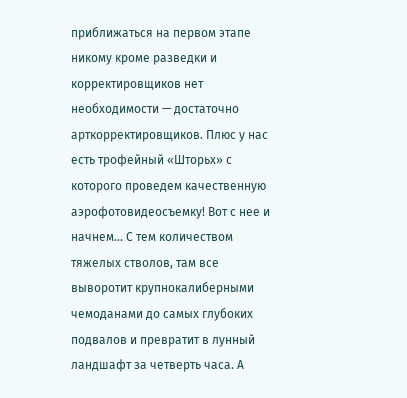приближаться на первом этапе никому кроме разведки и корректировщиков нет необходимости — достаточно арткорректировщиков. Плюс у нас есть трофейный «Шторьх» с которого проведем качественную аэрофотовидеосъемку! Вот с нее и начнем… С тем количеством тяжелых стволов, там все выворотит крупнокалиберными чемоданами до самых глубоких подвалов и превратит в лунный ландшафт за четверть часа. А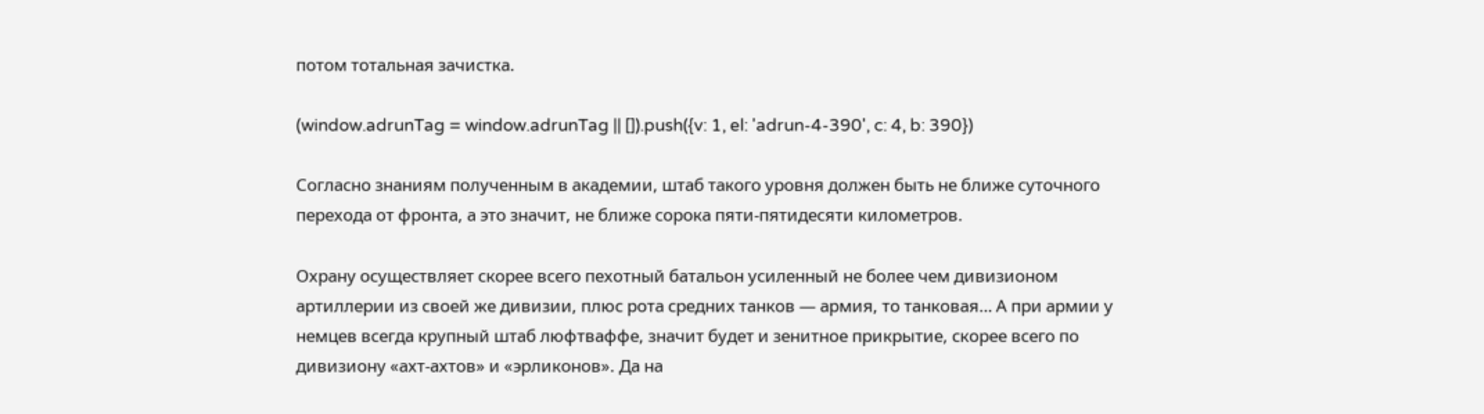потом тотальная зачистка.

(window.adrunTag = window.adrunTag || []).push({v: 1, el: 'adrun-4-390', c: 4, b: 390})

Согласно знаниям полученным в академии, штаб такого уровня должен быть не ближе суточного перехода от фронта, а это значит, не ближе сорока пяти-пятидесяти километров.

Охрану осуществляет скорее всего пехотный батальон усиленный не более чем дивизионом артиллерии из своей же дивизии, плюс рота средних танков — армия, то танковая… А при армии у немцев всегда крупный штаб люфтваффе, значит будет и зенитное прикрытие, скорее всего по дивизиону «ахт-ахтов» и «эрликонов». Да на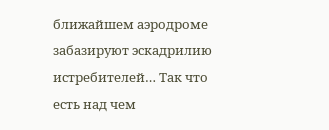ближайшем аэродроме забазируют эскадрилию истребителей… Так что есть над чем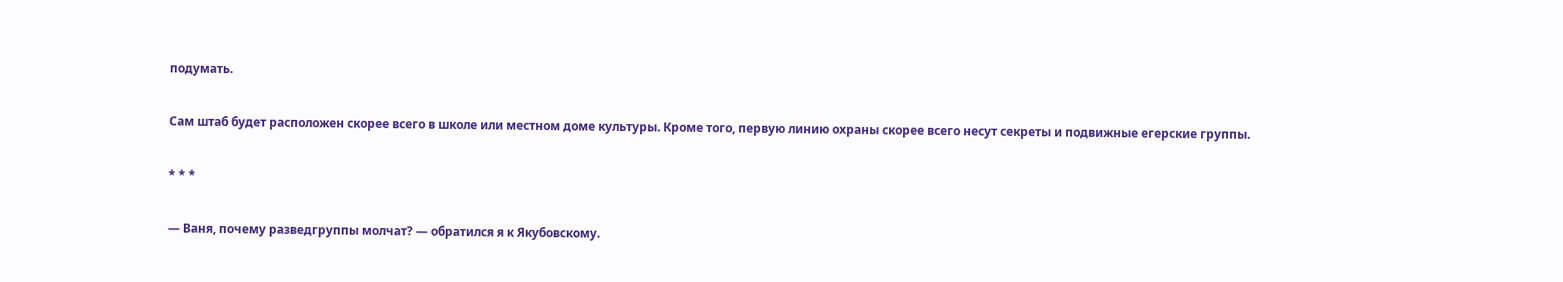подумать.

Сам штаб будет расположен скорее всего в школе или местном доме культуры. Кроме того, первую линию охраны скорее всего несут секреты и подвижные егерские группы.

* * *

— Ваня, почему разведгруппы молчат? — обратился я к Якубовскому.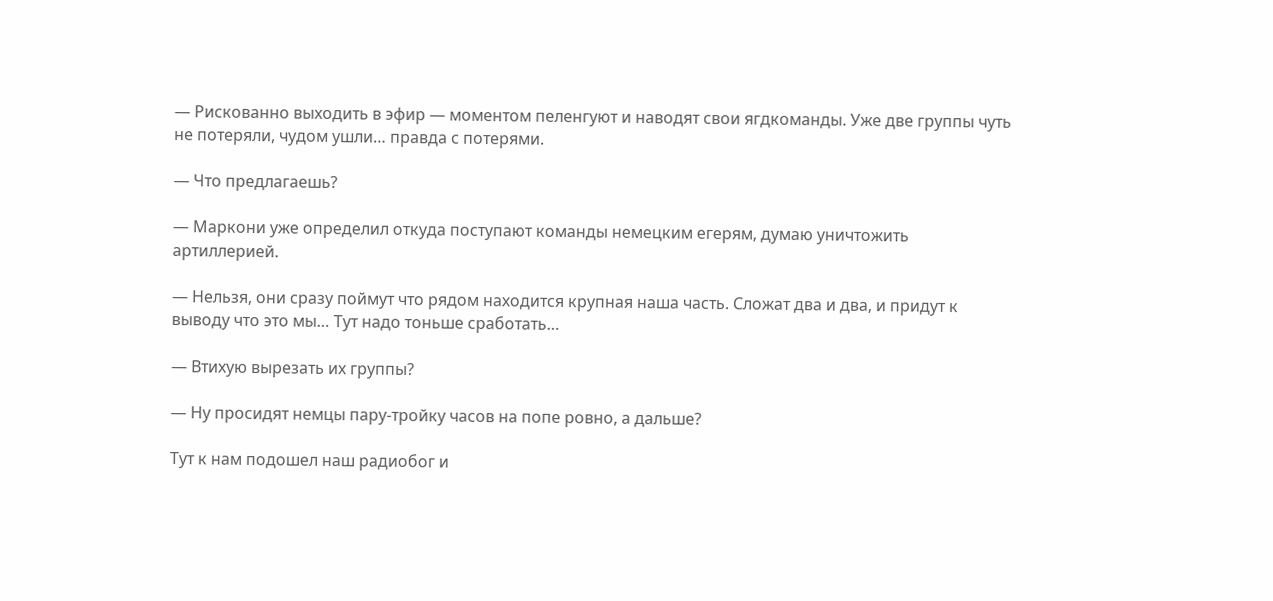— Рискованно выходить в эфир — моментом пеленгуют и наводят свои ягдкоманды. Уже две группы чуть не потеряли, чудом ушли… правда с потерями.

— Что предлагаешь?

— Маркони уже определил откуда поступают команды немецким егерям, думаю уничтожить артиллерией.

— Нельзя, они сразу поймут что рядом находится крупная наша часть. Сложат два и два, и придут к выводу что это мы… Тут надо тоньше сработать…

— Втихую вырезать их группы?

— Ну просидят немцы пару-тройку часов на попе ровно, а дальше?

Тут к нам подошел наш радиобог и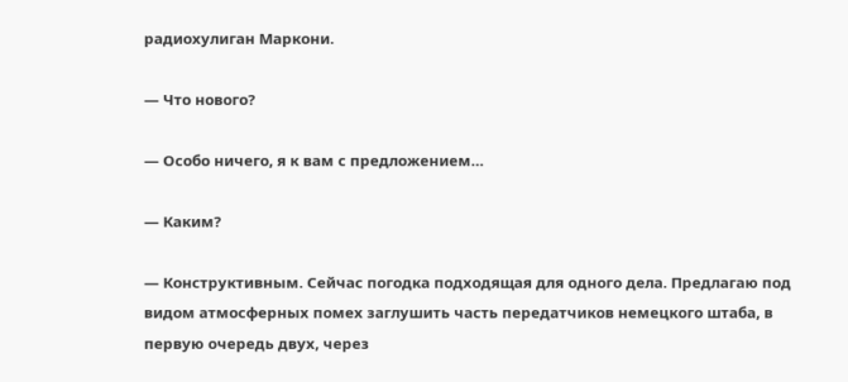радиохулиган Маркони.

— Что нового?

— Особо ничего, я к вам с предложением…

— Каким?

— Конструктивным. Сейчас погодка подходящая для одного дела. Предлагаю под видом атмосферных помех заглушить часть передатчиков немецкого штаба, в первую очередь двух, через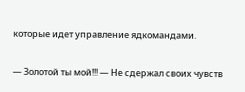которые идет управление ядкомандами.

— Золотой ты мой!!! — Не сдержал своих чувств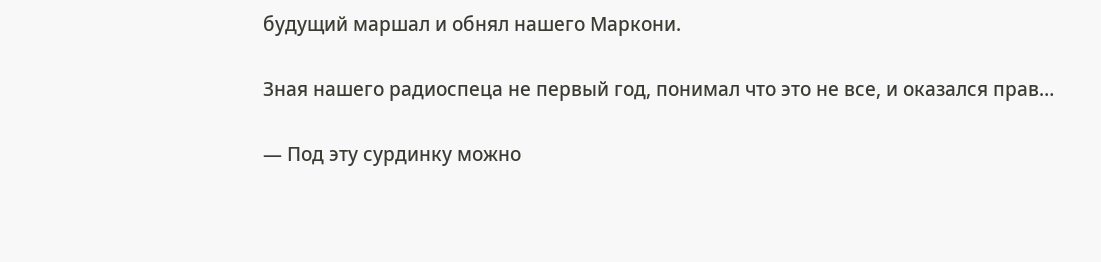будущий маршал и обнял нашего Маркони.

Зная нашего радиоспеца не первый год, понимал что это не все, и оказался прав…

— Под эту сурдинку можно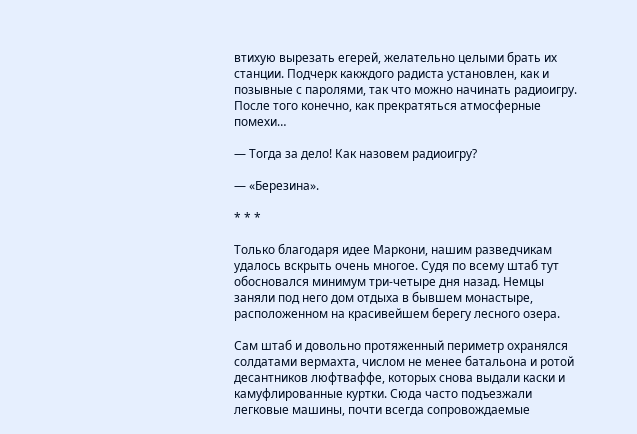втихую вырезать егерей, желательно целыми брать их станции. Подчерк какждого радиста установлен, как и позывные с паролями, так что можно начинать радиоигру. После того конечно, как прекратяться атмосферные помехи…

— Тогда за дело! Как назовем радиоигру?

— «Березина».

* * *

Только благодаря идее Маркони, нашим разведчикам удалось вскрыть очень многое. Судя по всему штаб тут обосновался минимум три-четыре дня назад. Немцы заняли под него дом отдыха в бывшем монастыре, расположенном на красивейшем берегу лесного озера.

Сам штаб и довольно протяженный периметр охранялся солдатами вермахта, числом не менее батальона и ротой десантников люфтваффе, которых снова выдали каски и камуфлированные куртки. Сюда часто подъезжали легковые машины, почти всегда сопровождаемые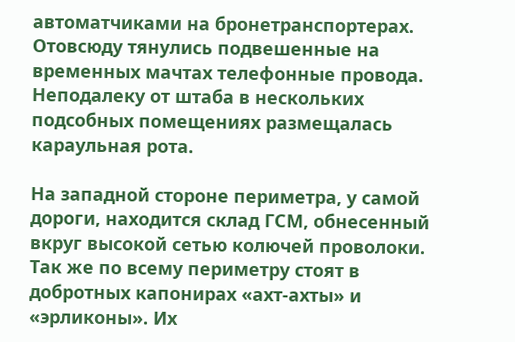автоматчиками на бронетранспортерах. Отовсюду тянулись подвешенные на временных мачтах телефонные провода. Неподалеку от штаба в нескольких подсобных помещениях размещалась караульная рота.

На западной стороне периметра, у самой дороги, находится склад ГСМ, обнесенный вкруг высокой сетью колючей проволоки. Так же по всему периметру стоят в добротных капонирах «ахт-ахты» и «эрликоны». Их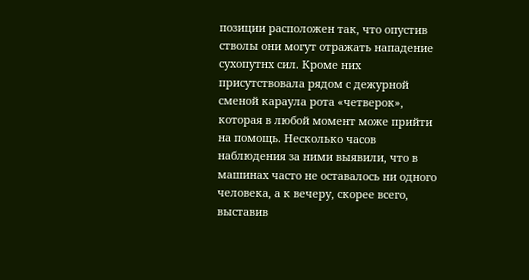позиции расположен так, что опустив стволы они могут отражать нападение сухопутнх сил. Кроме них присутствовала рядом с дежурной сменой караула рота «четверок», которая в любой момент може прийти на помощь. Несколько часов наблюдения за ними выявили, что в машинах часто не оставалось ни одного человека, а к вечеру, скорее всего, выставив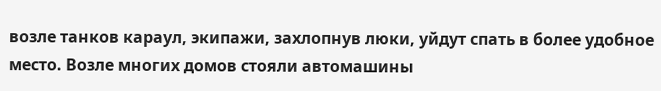возле танков караул, экипажи, захлопнув люки, уйдут спать в более удобное место. Возле многих домов стояли автомашины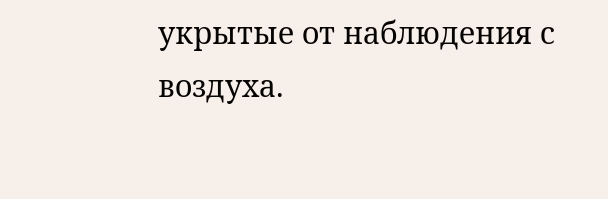укрытые от наблюдения с воздуха.